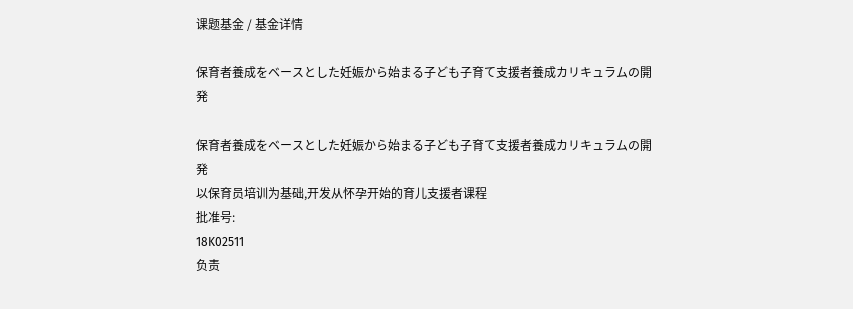课题基金 / 基金详情

保育者養成をベースとした妊娠から始まる子ども子育て支援者養成カリキュラムの開発

保育者養成をベースとした妊娠から始まる子ども子育て支援者養成カリキュラムの開発
以保育员培训为基础,开发从怀孕开始的育儿支援者课程
批准号:
18K02511
负责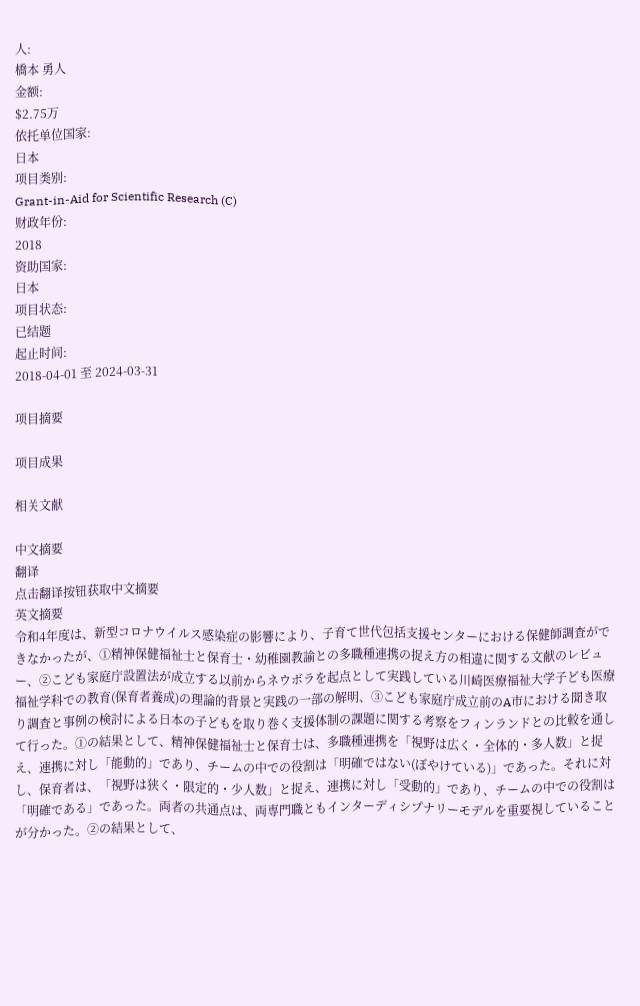人:
橋本 勇人
金额:
$2.75万
依托单位国家:
日本
项目类别:
Grant-in-Aid for Scientific Research (C)
财政年份:
2018
资助国家:
日本
项目状态:
已结题
起止时间:
2018-04-01 至 2024-03-31

项目摘要

项目成果

相关文献

中文摘要
翻译
点击翻译按钮获取中文摘要
英文摘要
令和4年度は、新型コロナウイルス感染症の影響により、子育て世代包括支援センターにおける保健師調査ができなかったが、①精神保健福祉士と保育士・幼稚園教諭との多職種連携の捉え方の相違に関する文献のレビュー、②こども家庭庁設置法が成立する以前からネウボラを起点として実践している川崎医療福祉大学子ども医療福祉学科での教育(保育者養成)の理論的背景と実践の一部の解明、③こども家庭庁成立前のA市における聞き取り調査と事例の検討による日本の子どもを取り巻く支援体制の課題に関する考察をフィンランドとの比較を通して行った。①の結果として、精神保健福祉士と保育士は、多職種連携を「視野は広く・全体的・多人数」と捉え、連携に対し「能動的」であり、チームの中での役割は「明確ではない(ぼやけている)」であった。それに対し、保育者は、「視野は狭く・限定的・少人数」と捉え、連携に対し「受動的」であり、チームの中での役割は「明確である」であった。両者の共通点は、両専門職ともインターディシプナリーモデルを重要視していることが分かった。②の結果として、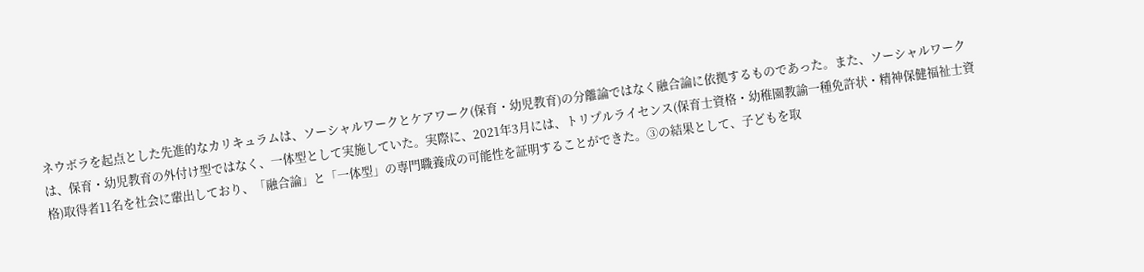ネウボラを起点とした先進的なカリキュラムは、ソーシャルワークとケアワーク(保育・幼児教育)の分離論ではなく融合論に依拠するものであった。また、ソーシャルワークは、保育・幼児教育の外付け型ではなく、一体型として実施していた。実際に、2021年3月には、トリプルライセンス(保育士資格・幼稚園教諭一種免許状・精神保健福祉士資格)取得者11名を社会に輩出しており、「融合論」と「一体型」の専門職養成の可能性を証明することができた。③の結果として、子どもを取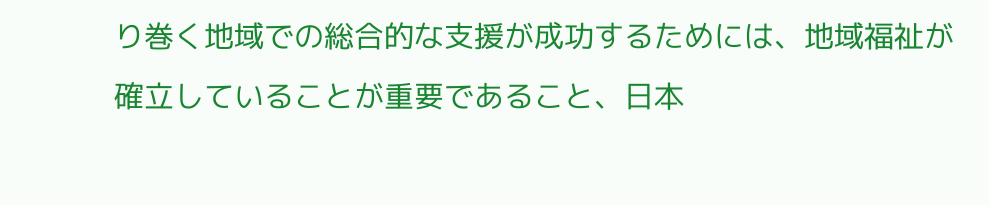り巻く地域での総合的な支援が成功するためには、地域福祉が確立していることが重要であること、日本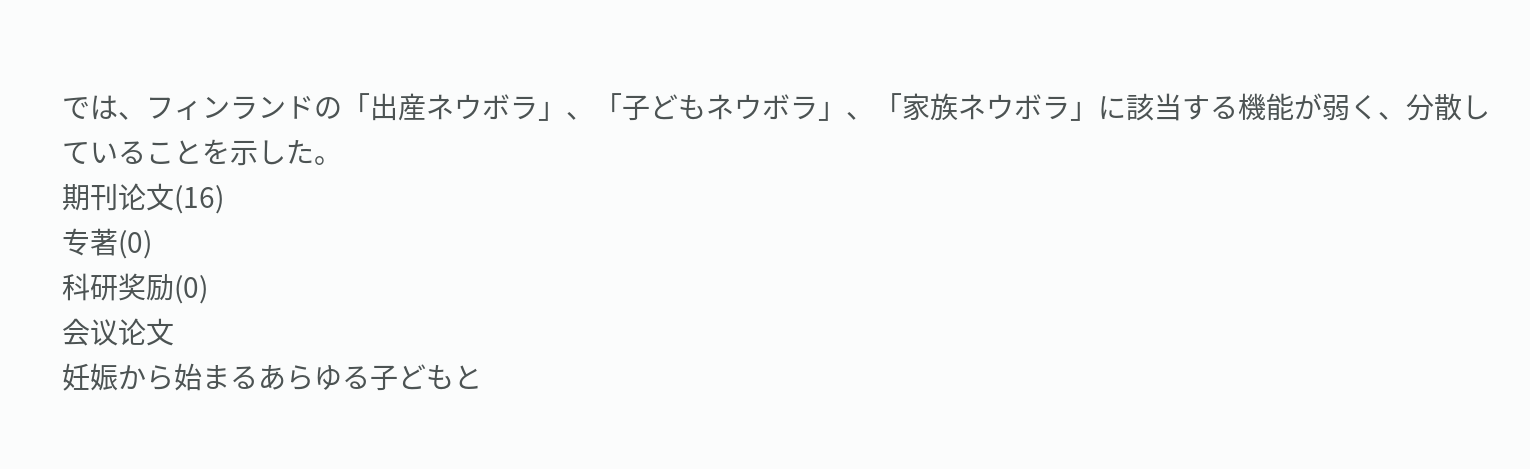では、フィンランドの「出産ネウボラ」、「子どもネウボラ」、「家族ネウボラ」に該当する機能が弱く、分散していることを示した。
期刊论文(16)
专著(0)
科研奖励(0)
会议论文
妊娠から始まるあらゆる子どもと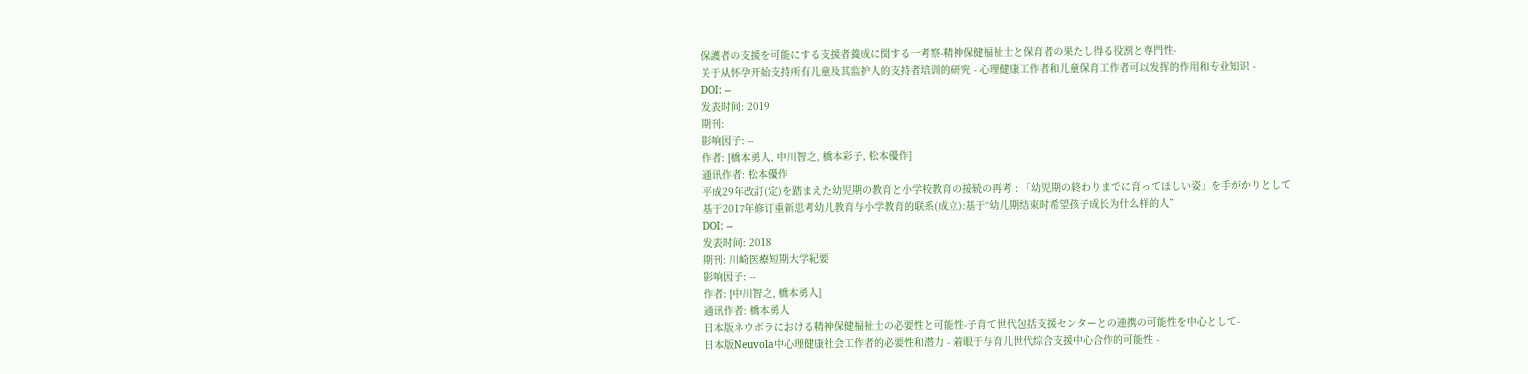保護者の支援を可能にする支援者養成に関する一考察-精神保健福祉士と保育者の果たし得る役割と専門性-
关于从怀孕开始支持所有儿童及其监护人的支持者培训的研究 - 心理健康工作者和儿童保育工作者可以发挥的作用和专业知识 -
DOI: --
发表时间: 2019
期刊:
影响因子: --
作者: [橋本勇人, 中川智之, 橋本彩子, 松本優作]
通讯作者: 松本優作
平成29年改訂(定)を踏まえた幼児期の教育と小学校教育の接続の再考 : 「幼児期の終わりまでに育ってほしい姿」を手がかりとして
基于2017年修订重新思考幼儿教育与小学教育的联系(成立):基于“幼儿期结束时希望孩子成长为什么样的人”
DOI: --
发表时间: 2018
期刊: 川崎医療短期大学紀要
影响因子: --
作者: [中川智之, 橋本勇人]
通讯作者: 橋本勇人
日本版ネウボラにおける精神保健福祉士の必要性と可能性-子育て世代包括支援センターとの連携の可能性を中心として-
日本版Neuvola中心理健康社会工作者的必要性和潜力 - 着眼于与育儿世代综合支援中心合作的可能性 -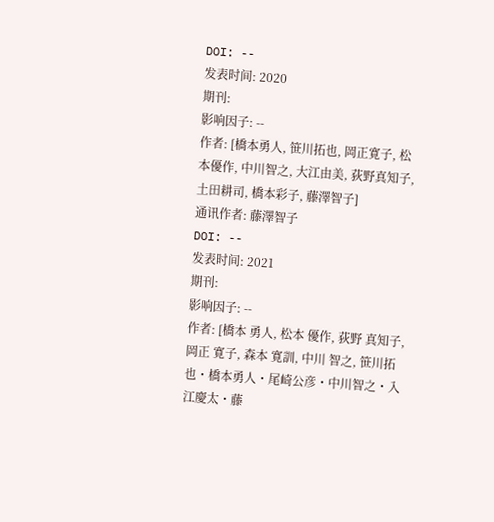DOI: --
发表时间: 2020
期刊:
影响因子: --
作者: [橋本勇人, 笹川拓也, 岡正寛子, 松本優作, 中川智之, 大江由美, 荻野真知子, 土田耕司, 橋本彩子, 藤澤智子]
通讯作者: 藤澤智子
DOI: --
发表时间: 2021
期刊:
影响因子: --
作者: [橋本 勇人, 松本 優作, 荻野 真知子, 岡正 寛子, 森本 寛訓, 中川 智之, 笹川拓也・橋本勇人・尾崎公彦・中川智之・入江慶太・藤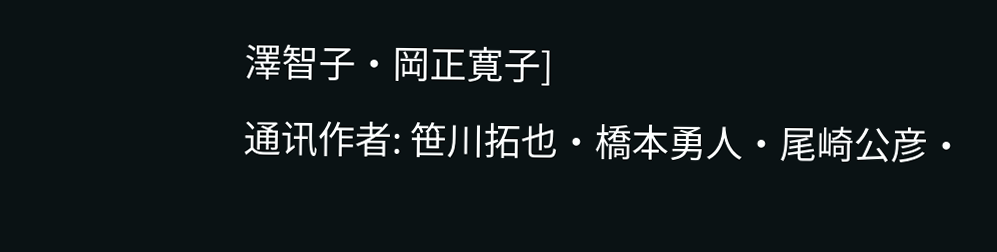澤智子・岡正寛子]
通讯作者: 笹川拓也・橋本勇人・尾崎公彦・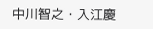中川智之・入江慶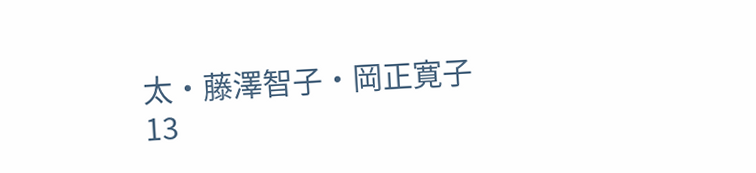太・藤澤智子・岡正寛子
13